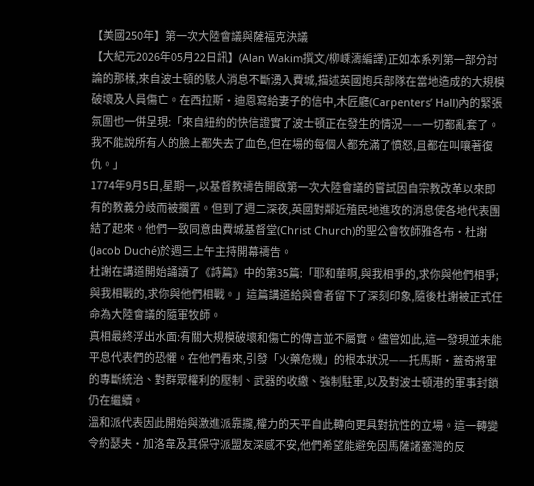【美國250年】第一次大陸會議與薩福克決議
【大紀元2026年05月22日訊】(Alan Wakim撰文/柳嵊濤編譯)正如本系列第一部分討論的那樣,來自波士頓的駭人消息不斷湧入費城,描述英國炮兵部隊在當地造成的大規模破壞及人員傷亡。在西拉斯‧迪恩寫給妻子的信中,木匠廳(Carpenters’ Hall)內的緊張氛圍也一併呈現:「來自紐約的快信證實了波士頓正在發生的情況——一切都亂套了。我不能說所有人的臉上都失去了血色,但在場的每個人都充滿了憤怒,且都在叫嚷著復仇。」
1774年9月5日,星期一,以基督教禱告開啟第一次大陸會議的嘗試因自宗教改革以來即有的教義分歧而被擱置。但到了週二深夜,英國對鄰近殖民地進攻的消息使各地代表團結了起來。他們一致同意由費城基督堂(Christ Church)的聖公會牧師雅各布‧杜謝(Jacob Duché)於週三上午主持開幕禱告。
杜謝在講道開始誦讀了《詩篇》中的第35篇:「耶和華啊,與我相爭的,求你與他們相爭;與我相戰的,求你與他們相戰。」這篇講道給與會者留下了深刻印象,隨後杜謝被正式任命為大陸會議的隨軍牧師。
真相最終浮出水面:有關大規模破壞和傷亡的傳言並不屬實。儘管如此,這一發現並未能平息代表們的恐懼。在他們看來,引發「火藥危機」的根本狀況——托馬斯‧蓋奇將軍的專斷統治、對群眾權利的壓制、武器的收繳、強制駐軍,以及對波士頓港的軍事封鎖仍在繼續。
溫和派代表因此開始與激進派靠攏,權力的天平自此轉向更具對抗性的立場。這一轉變令約瑟夫‧加洛韋及其保守派盟友深感不安,他們希望能避免因馬薩諸塞灣的反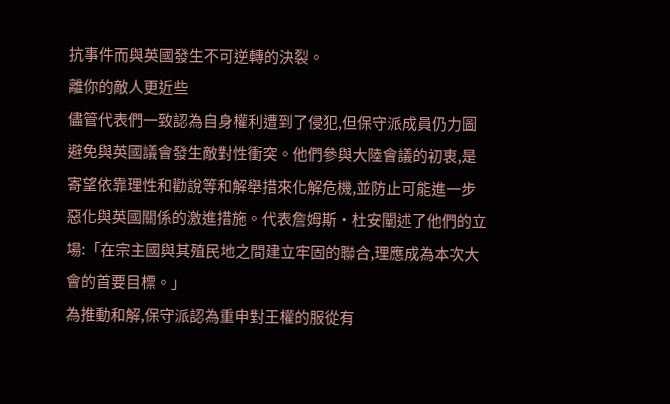抗事件而與英國發生不可逆轉的決裂。
離你的敵人更近些
儘管代表們一致認為自身權利遭到了侵犯,但保守派成員仍力圖避免與英國議會發生敵對性衝突。他們參與大陸會議的初衷,是寄望依靠理性和勸說等和解舉措來化解危機,並防止可能進一步惡化與英國關係的激進措施。代表詹姆斯‧杜安闡述了他們的立場:「在宗主國與其殖民地之間建立牢固的聯合,理應成為本次大會的首要目標。」
為推動和解,保守派認為重申對王權的服從有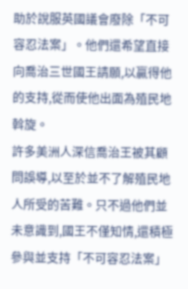助於說服英國議會廢除「不可容忍法案」。他們還希望直接向喬治三世國王請願,以贏得他的支持,從而使他出面為殖民地斡旋。
許多美洲人深信喬治王被其顧問誤導,以至於並不了解殖民地人所受的苦難。只不過他們並未意識到,國王不僅知情,還積極參與並支持「不可容忍法案」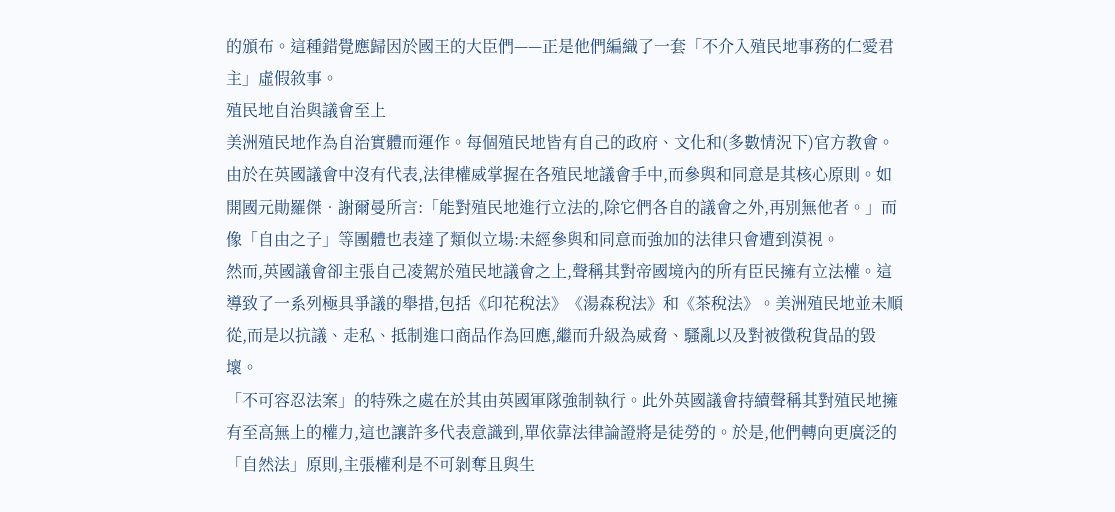的頒布。這種錯覺應歸因於國王的大臣們——正是他們編織了一套「不介入殖民地事務的仁愛君主」虛假敘事。
殖民地自治與議會至上
美洲殖民地作為自治實體而運作。每個殖民地皆有自己的政府、文化和(多數情況下)官方教會。由於在英國議會中沒有代表,法律權威掌握在各殖民地議會手中,而參與和同意是其核心原則。如開國元勛羅傑‧謝爾曼所言:「能對殖民地進行立法的,除它們各自的議會之外,再別無他者。」而像「自由之子」等團體也表達了類似立場:未經參與和同意而強加的法律只會遭到漠視。
然而,英國議會卻主張自己凌駕於殖民地議會之上,聲稱其對帝國境內的所有臣民擁有立法權。這導致了一系列極具爭議的舉措,包括《印花稅法》《湯森稅法》和《茶稅法》。美洲殖民地並未順從,而是以抗議、走私、抵制進口商品作為回應,繼而升級為威脅、騷亂以及對被徵稅貨品的毀壞。
「不可容忍法案」的特殊之處在於其由英國軍隊強制執行。此外英國議會持續聲稱其對殖民地擁有至高無上的權力,這也讓許多代表意識到,單依靠法律論證將是徒勞的。於是,他們轉向更廣泛的「自然法」原則,主張權利是不可剝奪且與生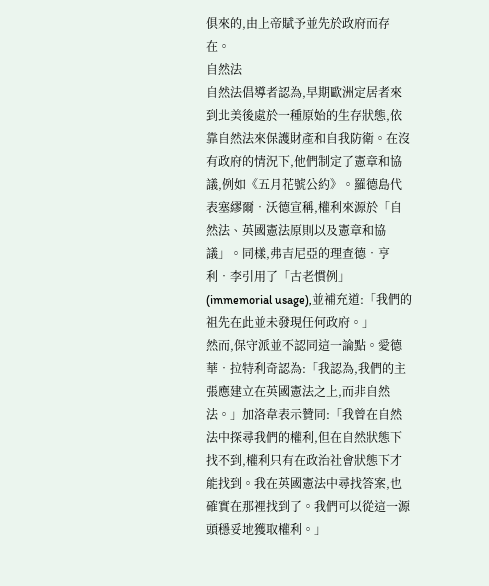俱來的,由上帝賦予並先於政府而存在。
自然法
自然法倡導者認為,早期歐洲定居者來到北美後處於一種原始的生存狀態,依靠自然法來保護財產和自我防衛。在沒有政府的情況下,他們制定了憲章和協議,例如《五月花號公約》。羅德島代表塞繆爾‧沃德宣稱,權利來源於「自然法、英國憲法原則以及憲章和協議」。同樣,弗吉尼亞的理查德‧亨利‧李引用了「古老慣例」(immemorial usage),並補充道:「我們的祖先在此並未發現任何政府。」
然而,保守派並不認同這一論點。愛德華‧拉特利奇認為:「我認為,我們的主張應建立在英國憲法之上,而非自然法。」加洛韋表示贊同:「我曾在自然法中探尋我們的權利,但在自然狀態下找不到,權利只有在政治社會狀態下才能找到。我在英國憲法中尋找答案,也確實在那裡找到了。我們可以從這一源頭穩妥地獲取權利。」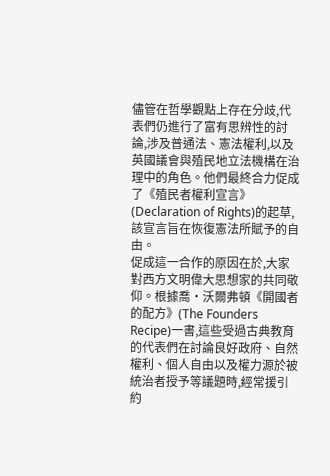儘管在哲學觀點上存在分歧,代表們仍進行了富有思辨性的討論,涉及普通法、憲法權利,以及英國議會與殖民地立法機構在治理中的角色。他們最終合力促成了《殖民者權利宣言》(Declaration of Rights)的起草,該宣言旨在恢復憲法所賦予的自由。
促成這一合作的原因在於,大家對西方文明偉大思想家的共同敬仰。根據喬‧沃爾弗頓《開國者的配方》(The Founders Recipe)一書,這些受過古典教育的代表們在討論良好政府、自然權利、個人自由以及權力源於被統治者授予等議題時,經常援引約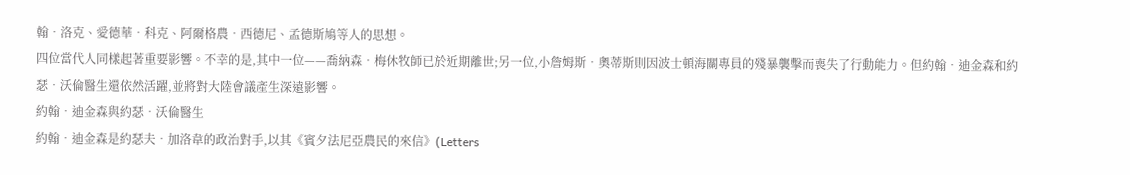翰‧洛克、愛德華‧科克、阿爾格農‧西德尼、孟德斯鳩等人的思想。
四位當代人同樣起著重要影響。不幸的是,其中一位——喬納森‧梅休牧師已於近期離世;另一位,小詹姆斯‧奧蒂斯則因波士頓海關專員的殘暴襲擊而喪失了行動能力。但約翰‧迪金森和約瑟‧沃倫醫生還依然活躍,並將對大陸會議產生深遠影響。
約翰‧迪金森與約瑟‧沃倫醫生
約翰‧迪金森是約瑟夫‧加洛韋的政治對手,以其《賓夕法尼亞農民的來信》(Letters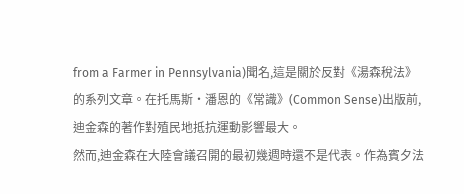from a Farmer in Pennsylvania)聞名,這是關於反對《湯森稅法》的系列文章。在托馬斯‧潘恩的《常識》(Common Sense)出版前,迪金森的著作對殖民地抵抗運動影響最大。
然而,迪金森在大陸會議召開的最初幾週時還不是代表。作為賓夕法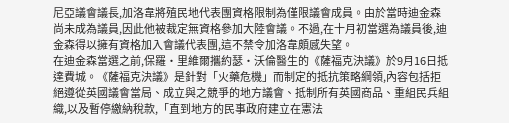尼亞議會議長,加洛韋將殖民地代表團資格限制為僅限議會成員。由於當時迪金森尚未成為議員,因此他被裁定無資格參加大陸會議。不過,在十月初當選為議員後,迪金森得以擁有資格加入會議代表團,這不禁令加洛韋頗感失望。
在迪金森當選之前,保羅‧里維爾攜約瑟‧沃倫醫生的《薩福克決議》於9月16日抵達費城。《薩福克決議》是針對「火藥危機」而制定的抵抗策略綱領,內容包括拒絕遵從英國議會當局、成立與之競爭的地方議會、抵制所有英國商品、重組民兵組織,以及暫停繳納稅款,「直到地方的民事政府建立在憲法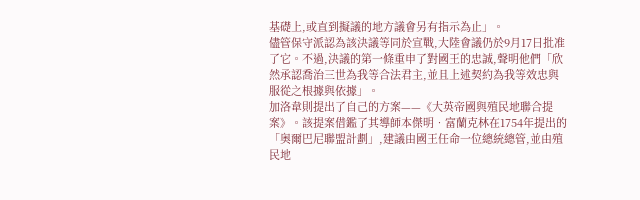基礎上,或直到擬議的地方議會另有指示為止」。
儘管保守派認為該決議等同於宣戰,大陸會議仍於9月17日批准了它。不過,決議的第一條重申了對國王的忠誠,聲明他們「欣然承認喬治三世為我等合法君主,並且上述契約為我等效忠與服從之根據與依據」。
加洛韋則提出了自己的方案——《大英帝國與殖民地聯合提案》。該提案借鑑了其導師本傑明‧富蘭克林在1754年提出的「奧爾巴尼聯盟計劃」,建議由國王任命一位總統總管,並由殖民地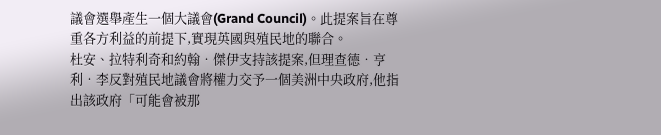議會選舉產生一個大議會(Grand Council)。此提案旨在尊重各方利益的前提下,實現英國與殖民地的聯合。
杜安、拉特利奇和約翰‧傑伊支持該提案,但理查德‧亨利‧李反對殖民地議會將權力交予一個美洲中央政府,他指出該政府「可能會被那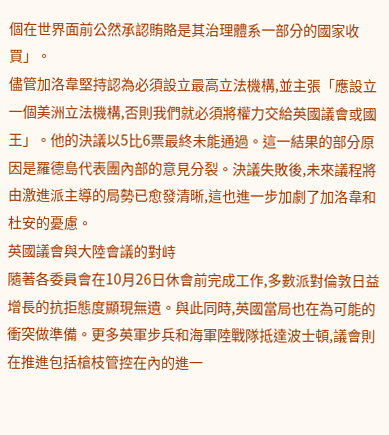個在世界面前公然承認賄賂是其治理體系一部分的國家收買」。
儘管加洛韋堅持認為必須設立最高立法機構,並主張「應設立一個美洲立法機構,否則我們就必須將權力交給英國議會或國王」。他的決議以5比6票最終未能通過。這一結果的部分原因是羅德島代表團內部的意見分裂。決議失敗後,未來議程將由激進派主導的局勢已愈發清晰,這也進一步加劇了加洛韋和杜安的憂慮。
英國議會與大陸會議的對峙
隨著各委員會在10月26日休會前完成工作,多數派對倫敦日益增長的抗拒態度顯現無遺。與此同時,英國當局也在為可能的衝突做準備。更多英軍步兵和海軍陸戰隊抵達波士頓,議會則在推進包括槍枝管控在內的進一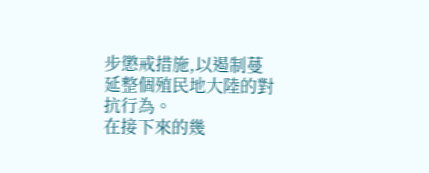步懲戒措施,以遏制蔓延整個殖民地大陸的對抗行為。
在接下來的幾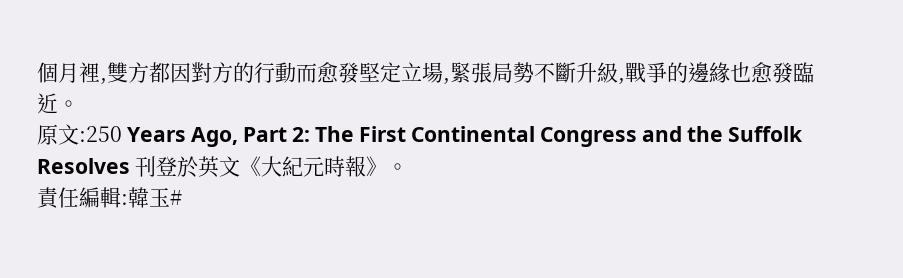個月裡,雙方都因對方的行動而愈發堅定立場,緊張局勢不斷升級,戰爭的邊緣也愈發臨近。
原文:250 Years Ago, Part 2: The First Continental Congress and the Suffolk Resolves 刊登於英文《大紀元時報》。
責任編輯:韓玉#